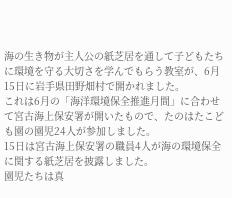海の生き物が主人公の紙芝居を通して子どもたちに環境を守る大切さを学んでもらう教室が、6月15日に岩手県田野畑村で開かれました。
これは6月の「海洋環境保全推進月間」に合わせて宮古海上保安署が開いたもので、たのはたこども園の園児24人が参加しました。
15日は宮古海上保安署の職員4人が海の環境保全に関する紙芝居を披露しました。
園児たちは真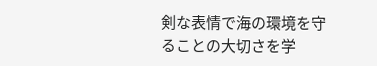剣な表情で海の環境を守ることの大切さを学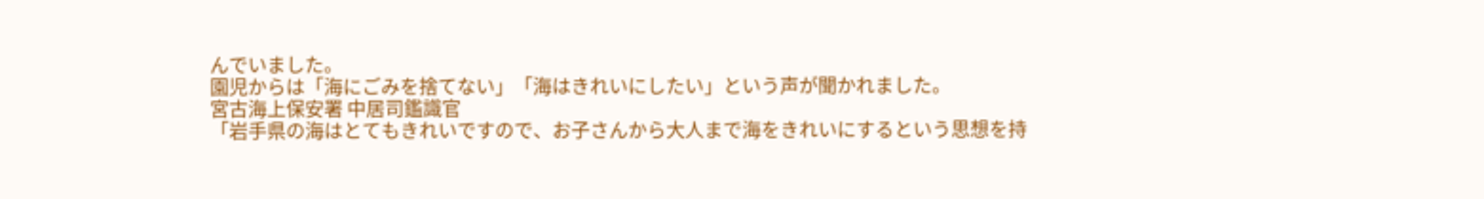んでいました。
園児からは「海にごみを捨てない」「海はきれいにしたい」という声が聞かれました。
宮古海上保安署 中居司鑑識官
「岩手県の海はとてもきれいですので、お子さんから大人まで海をきれいにするという思想を持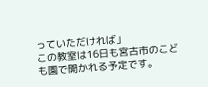っていただければ」
この教室は16日も宮古市のこども園で開かれる予定です。